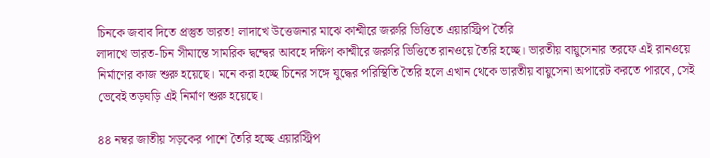চিনকে জবাব দিতে প্রস্তুত ভারত! লাদাখে উত্তেজনার মাঝে কাশ্মীরে জরুরি ভিত্তিতে এয়ারস্ট্রিপ তৈরি
লাদাখে ভারত-চিন সীমান্তে সামরিক দ্বন্দ্বের আবহে দক্ষিণ কাশ্মীরে জরুরি ভিত্তিতে রানওয়ে তৈরি হচ্ছে। ভারতীয় বায়ুসেনার তরফে এই রানওয়ে নির্মাণের কাজ শুরু হয়েছে। মনে করা হচ্ছে চিনের সঙ্গে যুদ্ধের পরিস্থিতি তৈরি হলে এখান থেকে ভারতীয় বায়ুসেনা অপারেট করতে পারবে, সেই ভেবেই তড়ঘড়ি এই নির্মাণ শুরু হয়েছে।

৪৪ নম্বর জাতীয় সড়কের পাশে তৈরি হচ্ছে এয়ারস্ট্রিপ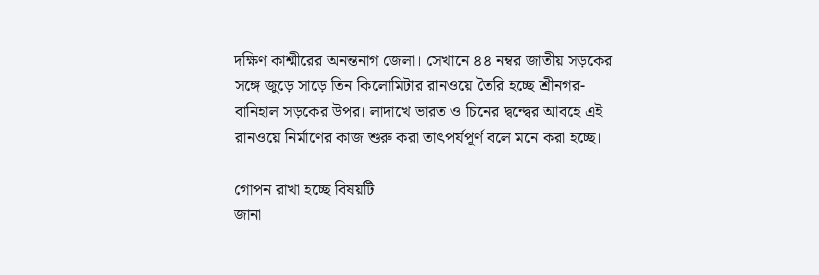দক্ষিণ কাশ্মীরের অনন্তনাগ জেলা। সেখানে ৪৪ নম্বর জাতীয় সড়কের সঙ্গে জুড়ে সাড়ে তিন কিলোমিটার রানওয়ে তৈরি হচ্ছে শ্রীনগর-বানিহাল সড়কের উপর। লাদাখে ভারত ও চিনের দ্বন্দ্বের আবহে এই রানওয়ে নির্মাণের কাজ শুরু করা তাৎপর্যপূর্ণ বলে মনে করা হচ্ছে।

গোপন রাখা হচ্ছে বিষয়টি
জানা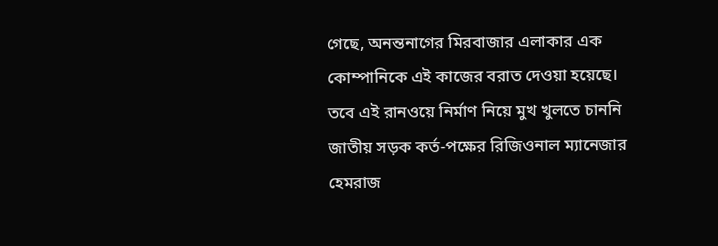গেছে, অনন্তনাগের মিরবাজার এলাকার এক কোম্পানিকে এই কাজের বরাত দেওয়া হয়েছে। তবে এই রানওয়ে নির্মাণ নিয়ে মুখ খুলতে চাননি জাতীয় সড়ক কর্ত-পক্ষের রিজিওনাল ম্যানেজার হেমরাজ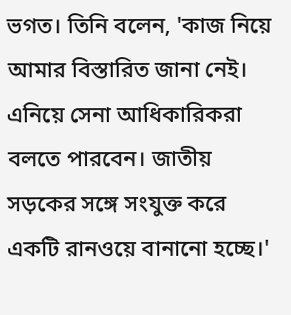ভগত। তিনি বলেন, 'কাজ নিয়ে আমার বিস্তারিত জানা নেই। এনিয়ে সেনা আধিকারিকরা বলতে পারবেন। জাতীয় সড়কের সঙ্গে সংযুক্ত করে একটি রানওয়ে বানানো হচ্ছে।'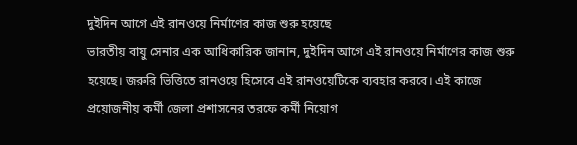দুইদিন আগে এই রানওয়ে নির্মাণের কাজ শুরু হয়েছে
ভারতীয় বায়ু সেনার এক আধিকারিক জানান, দুইদিন আগে এই রানওয়ে নির্মাণের কাজ শুরু হয়েছে। জরুরি ভিত্তিতে রানওয়ে হিসেবে এই রানওয়েটিকে ব্যবহার করবে। এই কাজে প্রয়োজনীয় কর্মী জেলা প্রশাসনের তরফে কর্মী নিয়োগ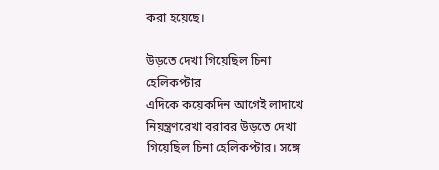করা হয়েছে।

উড়তে দেখা গিয়েছিল চিনা হেলিকপ্টার
এদিকে কয়েকদিন আগেই লাদাখে নিয়ন্ত্রণরেখা বরাবর উড়তে দেখা গিয়েছিল চিনা হেলিকপ্টার। সঙ্গে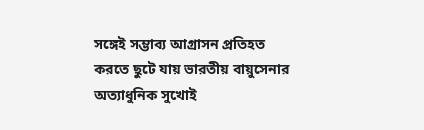সঙ্গেই সম্ভাব্য আগ্রাসন প্রতিহত করতে ছুটে যায় ভারতীয় বায়ুসেনার অত্যাধুনিক সুখোই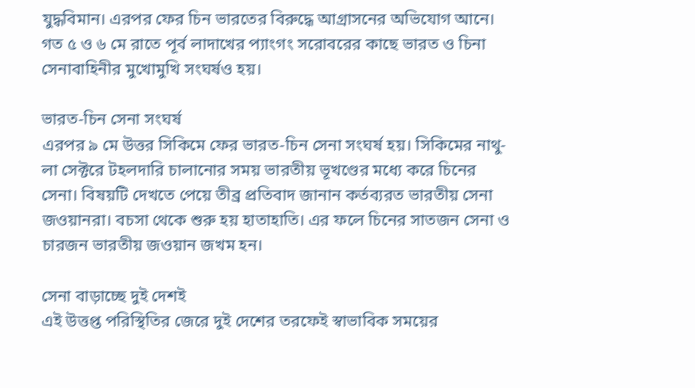যুদ্ধবিমান। এরপর ফের চিন ভারতের বিরুদ্ধে আগ্রাসনের অভিযোগ আনে। গত ৫ ও ৬ মে রাতে পূর্ব লাদাখের প্যাংগং সরোবরের কাছে ভারত ও চিনা সেনাবাহিনীর মুখোমুখি সংঘর্ষও হয়।

ভারত-চিন সেনা সংঘর্ষ
এরপর ৯ মে উত্তর সিকিমে ফের ভারত-চিন সেনা সংঘর্ষ হয়। সিকিমের নাথু-লা সেক্টরে টহলদারি চালানোর সময় ভারতীয় ভূখণ্ডের মধ্যে করে চিনের সেনা। বিষয়টি দেখতে পেয়ে তীব্র প্রতিবাদ জানান কর্তব্যরত ভারতীয় সেনা জওয়ানরা। বচসা থেকে শুরু হয় হাতাহাতি। এর ফলে চিনের সাতজন সেনা ও চারজন ভারতীয় জওয়ান জখম হন।

সেনা বাড়াচ্ছে দুই দেশই
এই উত্তপ্ত পরিস্থিতির জেরে দুই দেশের তরফেই স্বাভাবিক সময়ের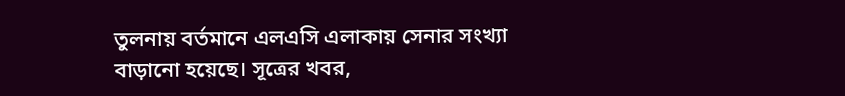তুলনায় বর্তমানে এলএসি এলাকায় সেনার সংখ্যা বাড়ানো হয়েছে। সূত্রের খবর,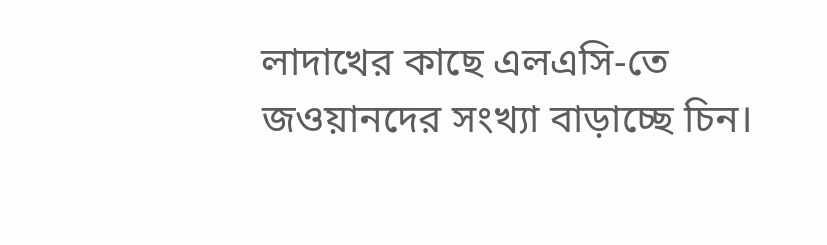লাদাখের কাছে এলএসি-তে জওয়ানদের সংখ্যা বাড়াচ্ছে চিন।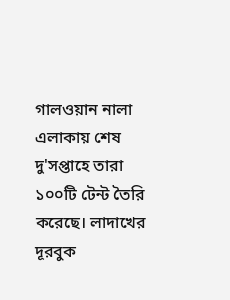গালওয়ান নালা এলাকায় শেষ দু'সপ্তাহে তারা ১০০টি টেন্ট তৈরি করেছে। লাদাখের দূরবুক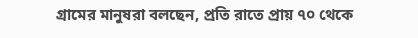গ্রামের মানুষরা বলছেন, প্রতি রাতে প্রায় ৭০ থেকে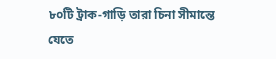৮০টি ট্রাক-গাড়ি তারা চিনা সীমান্তে যেতে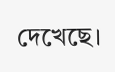দেখেছে।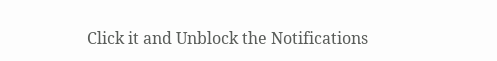Click it and Unblock the Notifications